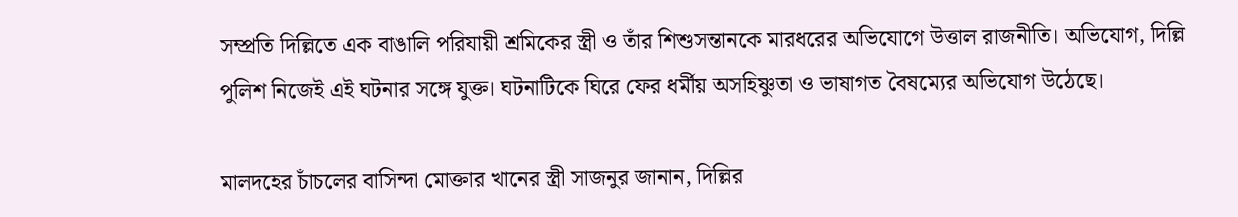সম্প্রতি দিল্লিতে এক বাঙালি পরিযায়ী শ্রমিকের স্ত্রী ও তাঁর শিশুসন্তানকে মারধরের অভিযোগে উত্তাল রাজনীতি। অভিযোগ, দিল্লি পুলিশ নিজেই এই ঘটনার সঙ্গে যুক্ত। ঘটনাটিকে ঘিরে ফের ধর্মীয় অসহিষ্ণুতা ও ভাষাগত বৈষম্যের অভিযোগ উঠেছে।

মালদহের চাঁচলের বাসিন্দা মোক্তার খানের স্ত্রী সাজনুর জানান, দিল্লির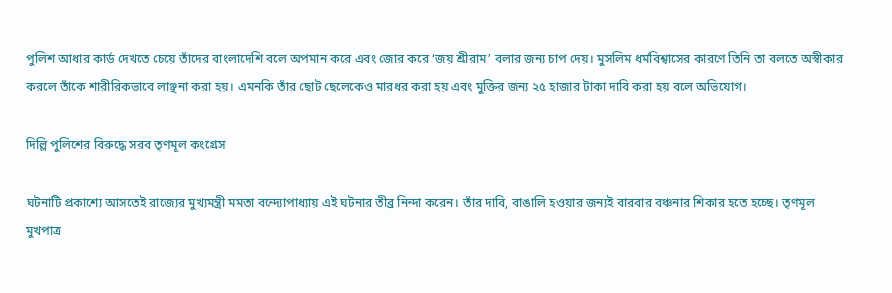পুলিশ আধার কার্ড দেখতে চেয়ে তাঁদের বাংলাদেশি বলে অপমান করে এবং জোর করে ‘জয় শ্রীরাম’ বলার জন্য চাপ দেয়। মুসলিম ধর্মবিশ্বাসের কারণে তিনি তা বলতে অস্বীকার করলে তাঁকে শারীরিকভাবে লাঞ্ছনা করা হয়। এমনকি তাঁর ছোট ছেলেকেও মারধর করা হয় এবং মুক্তির জন্য ২৫ হাজার টাকা দাবি করা হয় বলে অভিযোগ।

দিল্লি পুলিশের বিরুদ্ধে সরব তৃণমূল কংগ্রেস

ঘটনাটি প্রকাশ্যে আসতেই রাজ্যের মুখ্যমন্ত্রী মমতা বন্দ্যোপাধ্যায় এই ঘটনার তীব্র নিন্দা করেন। তাঁর দাবি, বাঙালি হওয়ার জন্যই বারবার বঞ্চনার শিকার হতে হচ্ছে। তৃণমূল মুখপাত্র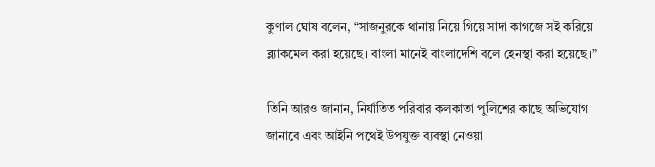কুণাল ঘোষ বলেন, “সাজনুরকে থানায় নিয়ে গিয়ে সাদা কাগজে সই করিয়ে ব্ল্যাকমেল করা হয়েছে। বাংলা মানেই বাংলাদেশি বলে হেনস্থা করা হয়েছে।”

তিনি আরও জানান, নির্যাতিত পরিবার কলকাতা পুলিশের কাছে অভিযোগ জানাবে এবং আইনি পথেই উপযুক্ত ব্যবস্থা নেওয়া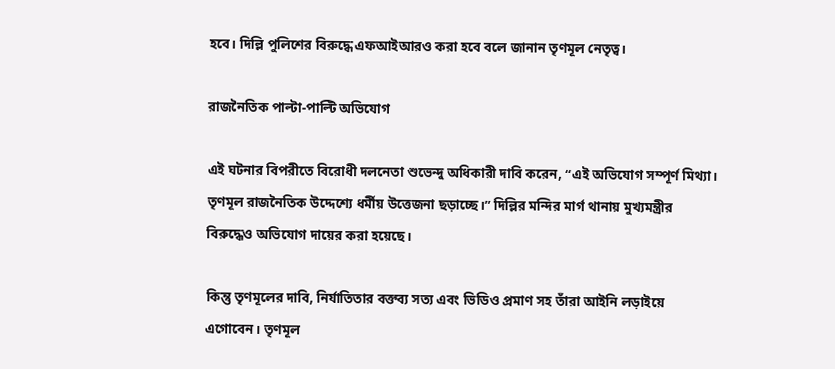হবে। দিল্লি পুলিশের বিরুদ্ধে এফআইআরও করা হবে বলে জানান তৃণমূল নেতৃত্ব।

রাজনৈতিক পাল্টা-পাল্টি অভিযোগ

এই ঘটনার বিপরীতে বিরোধী দলনেতা শুভেন্দু অধিকারী দাবি করেন, “এই অভিযোগ সম্পূর্ণ মিথ্যা। তৃণমূল রাজনৈতিক উদ্দেশ্যে ধর্মীয় উত্তেজনা ছড়াচ্ছে।” দিল্লির মন্দির মার্গ থানায় মুখ্যমন্ত্রীর বিরুদ্ধেও অভিযোগ দায়ের করা হয়েছে।

কিন্তু তৃণমূলের দাবি, নির্যাতিতার বক্তব্য সত্য এবং ভিডিও প্রমাণ সহ তাঁরা আইনি লড়াইয়ে এগোবেন। তৃণমূল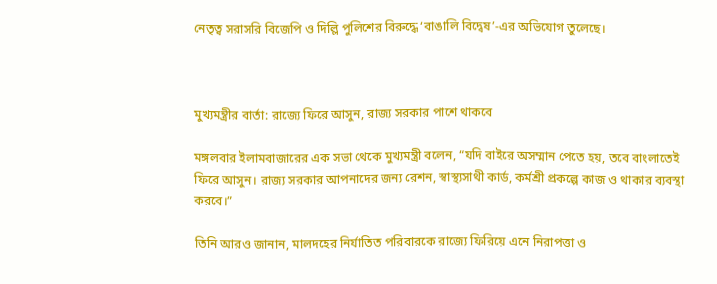নেতৃত্ব সরাসরি বিজেপি ও দিল্লি পুলিশের বিরুদ্ধে ‘বাঙালি বিদ্বেষ’-এর অভিযোগ তুলেছে।



মুখ্যমন্ত্রীর বার্তা: রাজ্যে ফিরে আসুন, রাজ্য সরকার পাশে থাকবে

মঙ্গলবার ইলামবাজারের এক সভা থেকে মুখ্যমন্ত্রী বলেন, “যদি বাইরে অসম্মান পেতে হয়, তবে বাংলাতেই ফিরে আসুন। রাজ্য সরকার আপনাদের জন্য রেশন, স্বাস্থ্যসাথী কার্ড, কর্মশ্রী প্রকল্পে কাজ ও থাকার ব্যবস্থা করবে।”

তিনি আরও জানান, মালদহের নির্যাতিত পরিবারকে রাজ্যে ফিরিয়ে এনে নিরাপত্তা ও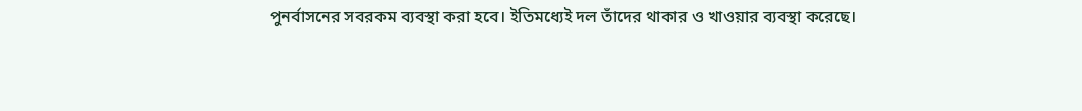পুনর্বাসনের সবরকম ব্যবস্থা করা হবে। ইতিমধ্যেই দল তাঁদের থাকার ও খাওয়ার ব্যবস্থা করেছে।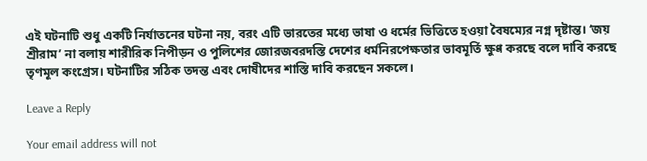এই ঘটনাটি শুধু একটি নির্যাতনের ঘটনা নয়, বরং এটি ভারতের মধ্যে ভাষা ও ধর্মের ভিত্তিতে হওয়া বৈষম্যের নগ্ন দৃষ্টান্ত। ‘জয় শ্রীরাম’ না বলায় শারীরিক নিপীড়ন ও পুলিশের জোরজবরদস্তি দেশের ধর্মনিরপেক্ষতার ভাবমূর্তি ক্ষুণ্ণ করছে বলে দাবি করছে তৃণমূল কংগ্রেস। ঘটনাটির সঠিক তদন্ত এবং দোষীদের শাস্তি দাবি করছেন সকলে।

Leave a Reply

Your email address will not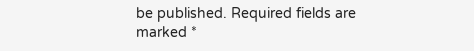be published. Required fields are marked *